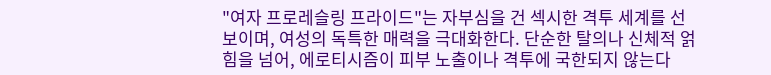"여자 프로레슬링 프라이드"는 자부심을 건 섹시한 격투 세계를 선보이며, 여성의 독특한 매력을 극대화한다. 단순한 탈의나 신체적 얽힘을 넘어, 에로티시즘이 피부 노출이나 격투에 국한되지 않는다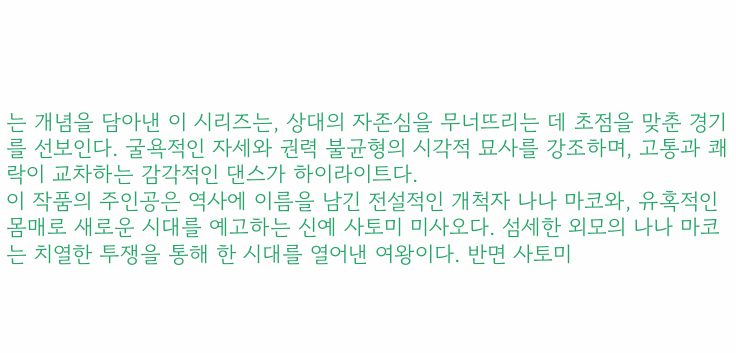는 개념을 담아낸 이 시리즈는, 상대의 자존심을 무너뜨리는 데 초점을 맞춘 경기를 선보인다. 굴욕적인 자세와 권력 불균형의 시각적 묘사를 강조하며, 고통과 쾌락이 교차하는 감각적인 댄스가 하이라이트다.
이 작품의 주인공은 역사에 이름을 남긴 전설적인 개척자 나나 마코와, 유혹적인 몸매로 새로운 시대를 예고하는 신예 사토미 미사오다. 섬세한 외모의 나나 마코는 치열한 투쟁을 통해 한 시대를 열어낸 여왕이다. 반면 사토미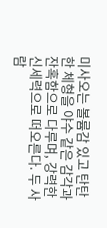미사오는 볼륨감 있고 탄탄한 체형을 야수 같은 감각과 잔혹함으로 다루며, 강력한 신세력으로 떠오른다. 두 사람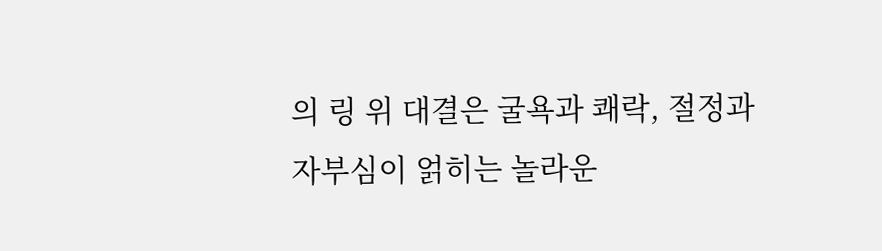의 링 위 대결은 굴욕과 쾌락, 절정과 자부심이 얽히는 놀라운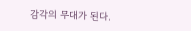감각의 무대가 된다.